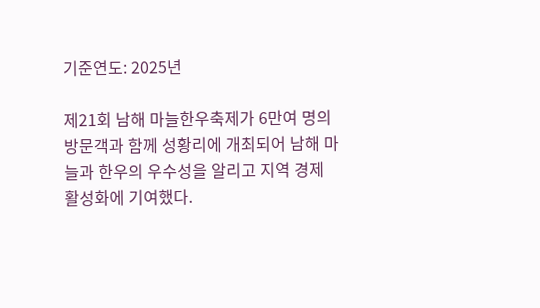기준연도: 2025년

제21회 남해 마늘한우축제가 6만여 명의 방문객과 함께 성황리에 개최되어 남해 마늘과 한우의 우수성을 알리고 지역 경제 활성화에 기여했다.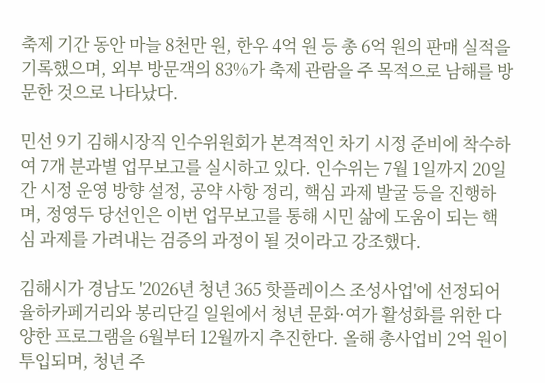축제 기간 동안 마늘 8천만 원, 한우 4억 원 등 총 6억 원의 판매 실적을 기록했으며, 외부 방문객의 83%가 축제 관람을 주 목적으로 남해를 방문한 것으로 나타났다.

민선 9기 김해시장직 인수위원회가 본격적인 차기 시정 준비에 착수하여 7개 분과별 업무보고를 실시하고 있다. 인수위는 7월 1일까지 20일간 시정 운영 방향 설정, 공약 사항 정리, 핵심 과제 발굴 등을 진행하며, 정영두 당선인은 이번 업무보고를 통해 시민 삶에 도움이 되는 핵심 과제를 가려내는 검증의 과정이 될 것이라고 강조했다.

김해시가 경남도 '2026년 청년 365 핫플레이스 조성사업'에 선정되어 율하카페거리와 봉리단길 일원에서 청년 문화·여가 활성화를 위한 다양한 프로그램을 6월부터 12월까지 추진한다. 올해 총사업비 2억 원이 투입되며, 청년 주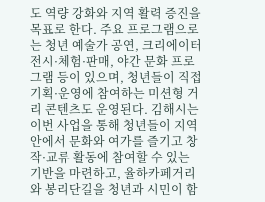도 역량 강화와 지역 활력 증진을 목표로 한다. 주요 프로그램으로는 청년 예술가 공연, 크리에이터 전시·체험·판매, 야간 문화 프로그램 등이 있으며, 청년들이 직접 기획·운영에 참여하는 미션형 거리 콘텐츠도 운영된다. 김해시는 이번 사업을 통해 청년들이 지역 안에서 문화와 여가를 즐기고 창작·교류 활동에 참여할 수 있는 기반을 마련하고, 율하카페거리와 봉리단길을 청년과 시민이 함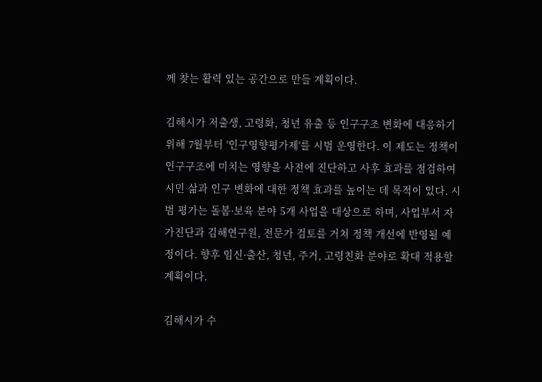께 찾는 활력 있는 공간으로 만들 계획이다.

김해시가 저출생, 고령화, 청년 유출 등 인구구조 변화에 대응하기 위해 7월부터 '인구영향평가제'를 시범 운영한다. 이 제도는 정책이 인구구조에 미치는 영향을 사전에 진단하고 사후 효과를 점검하여 시민 삶과 인구 변화에 대한 정책 효과를 높이는 데 목적이 있다. 시범 평가는 돌봄·보육 분야 5개 사업을 대상으로 하며, 사업부서 자가진단과 김해연구원, 전문가 검토를 거쳐 정책 개선에 반영될 예정이다. 향후 임신·출산, 청년, 주거, 고령친화 분야로 확대 적용할 계획이다.

김해시가 수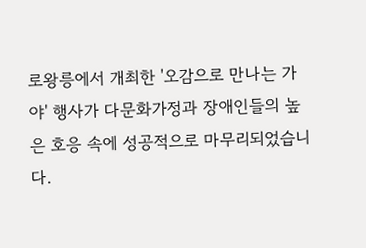로왕릉에서 개최한 '오감으로 만나는 가야' 행사가 다문화가정과 장애인들의 높은 호응 속에 성공적으로 마무리되었습니다.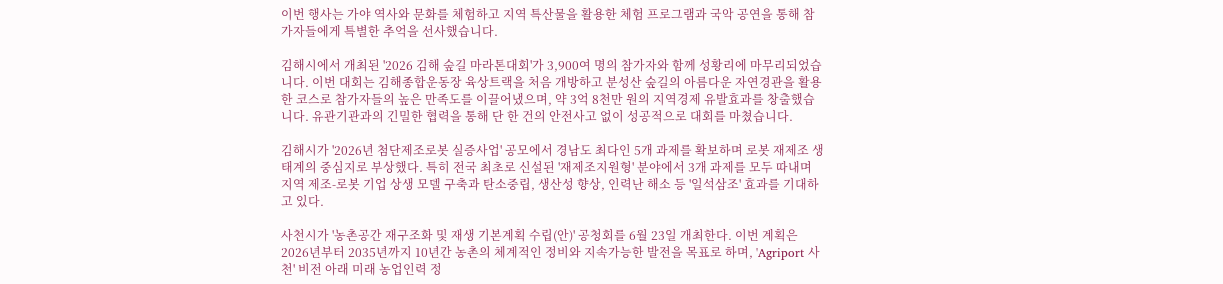이번 행사는 가야 역사와 문화를 체험하고 지역 특산물을 활용한 체험 프로그램과 국악 공연을 통해 참가자들에게 특별한 추억을 선사했습니다.

김해시에서 개최된 '2026 김해 숲길 마라톤대회'가 3,900여 명의 참가자와 함께 성황리에 마무리되었습니다. 이번 대회는 김해종합운동장 육상트랙을 처음 개방하고 분성산 숲길의 아름다운 자연경관을 활용한 코스로 참가자들의 높은 만족도를 이끌어냈으며, 약 3억 8천만 원의 지역경제 유발효과를 창출했습니다. 유관기관과의 긴밀한 협력을 통해 단 한 건의 안전사고 없이 성공적으로 대회를 마쳤습니다.

김해시가 '2026년 첨단제조로봇 실증사업' 공모에서 경남도 최다인 5개 과제를 확보하며 로봇 재제조 생태계의 중심지로 부상했다. 특히 전국 최초로 신설된 '재제조지원형' 분야에서 3개 과제를 모두 따내며 지역 제조-로봇 기업 상생 모델 구축과 탄소중립, 생산성 향상, 인력난 해소 등 '일석삼조' 효과를 기대하고 있다.

사천시가 '농촌공간 재구조화 및 재생 기본계획 수립(안)' 공청회를 6월 23일 개최한다. 이번 계획은 2026년부터 2035년까지 10년간 농촌의 체계적인 정비와 지속가능한 발전을 목표로 하며, 'Agriport 사천' 비전 아래 미래 농업인력 정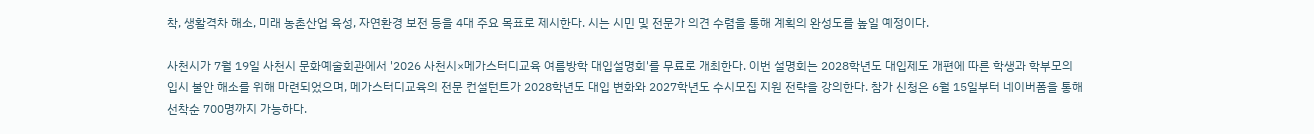착, 생활격차 해소, 미래 농촌산업 육성, 자연환경 보전 등을 4대 주요 목표로 제시한다. 시는 시민 및 전문가 의견 수렴을 통해 계획의 완성도를 높일 예정이다.

사천시가 7월 19일 사천시 문화예술회관에서 '2026 사천시×메가스터디교육 여름방학 대입설명회'를 무료로 개최한다. 이번 설명회는 2028학년도 대입제도 개편에 따른 학생과 학부모의 입시 불안 해소를 위해 마련되었으며, 메가스터디교육의 전문 컨설턴트가 2028학년도 대입 변화와 2027학년도 수시모집 지원 전략을 강의한다. 참가 신청은 6월 15일부터 네이버폼을 통해 선착순 700명까지 가능하다.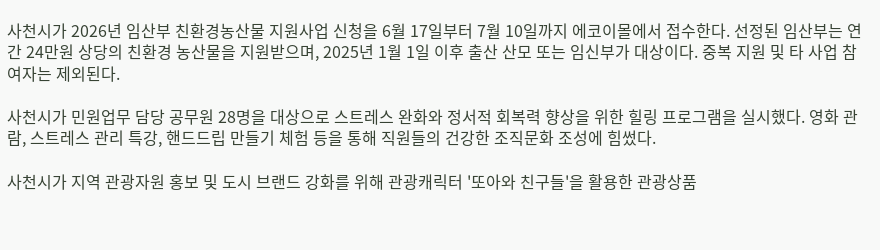사천시가 2026년 임산부 친환경농산물 지원사업 신청을 6월 17일부터 7월 10일까지 에코이몰에서 접수한다. 선정된 임산부는 연간 24만원 상당의 친환경 농산물을 지원받으며, 2025년 1월 1일 이후 출산 산모 또는 임신부가 대상이다. 중복 지원 및 타 사업 참여자는 제외된다.

사천시가 민원업무 담당 공무원 28명을 대상으로 스트레스 완화와 정서적 회복력 향상을 위한 힐링 프로그램을 실시했다. 영화 관람, 스트레스 관리 특강, 핸드드립 만들기 체험 등을 통해 직원들의 건강한 조직문화 조성에 힘썼다.

사천시가 지역 관광자원 홍보 및 도시 브랜드 강화를 위해 관광캐릭터 '또아와 친구들'을 활용한 관광상품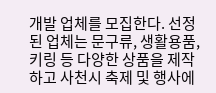개발 업체를 모집한다. 선정된 업체는 문구류, 생활용품, 키링 등 다양한 상품을 제작하고 사천시 축제 및 행사에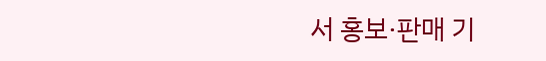서 홍보·판매 기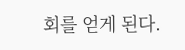회를 얻게 된다.